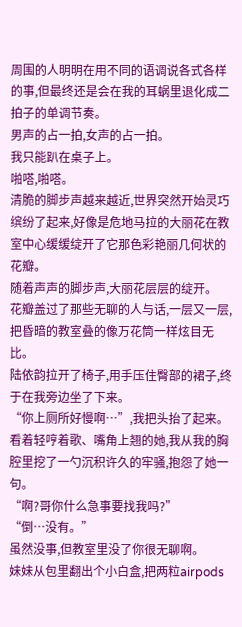周围的人明明在用不同的语调说各式各样的事,但最终还是会在我的耳蜗里退化成二拍子的单调节奏。
男声的占一拍,女声的占一拍。
我只能趴在桌子上。
啪嗒,啪嗒。
清脆的脚步声越来越近,世界突然开始灵巧缤纷了起来,好像是危地马拉的大丽花在教室中心缓缓绽开了它那色彩艳丽几何状的花瓣。
随着声声的脚步声,大丽花层层的绽开。
花瓣盖过了那些无聊的人与话,一层又一层,把昏暗的教室叠的像万花筒一样炫目无比。
陆依韵拉开了椅子,用手压住臀部的裙子,终于在我旁边坐了下来。
“你上厕所好慢啊…”,我把头抬了起来。
看着轻哼着歌、嘴角上翘的她,我从我的胸腔里挖了一勺沉积许久的牢骚,抱怨了她一句。
“啊?哥你什么急事要找我吗?”
“倒…没有。”
虽然没事,但教室里没了你很无聊啊。
妹妹从包里翻出个小白盒,把两粒airpods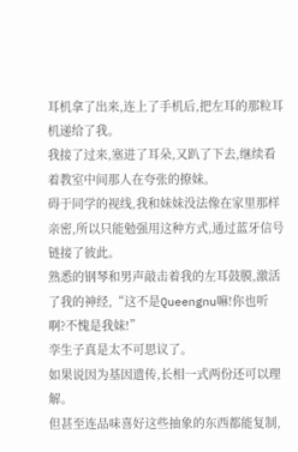耳机拿了出来,连上了手机后,把左耳的那粒耳机递给了我。
我接了过来,塞进了耳朵,又趴了下去,继续看着教室中间那人在夸张的撩妹。
碍于同学的视线,我和妹妹没法像在家里那样亲密,所以只能勉强用这种方式,通过蓝牙信号链接了彼此。
熟悉的钢琴和男声敲击着我的左耳鼓膜,激活了我的神经,“这不是Queengnu嘛!你也听啊?不愧是我妹!”
孪生子真是太不可思议了。
如果说因为基因遗传,长相一式两份还可以理解。
但甚至连品味喜好这些抽象的东西都能复制,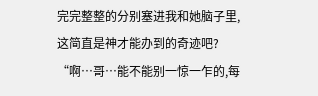完完整整的分别塞进我和她脑子里,这简直是神才能办到的奇迹吧?
“啊…哥…能不能别一惊一乍的,每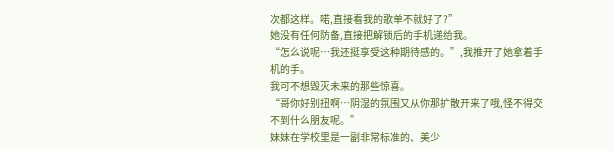次都这样。喏,直接看我的歌单不就好了?”
她没有任何防备,直接把解锁后的手机递给我。
“怎么说呢…我还挺享受这种期待感的。”,我推开了她拿着手机的手。
我可不想毁灭未来的那些惊喜。
“哥你好别扭啊…阴湿的氛围又从你那扩散开来了哦,怪不得交不到什么朋友呢。”
妹妹在学校里是一副非常标准的、美少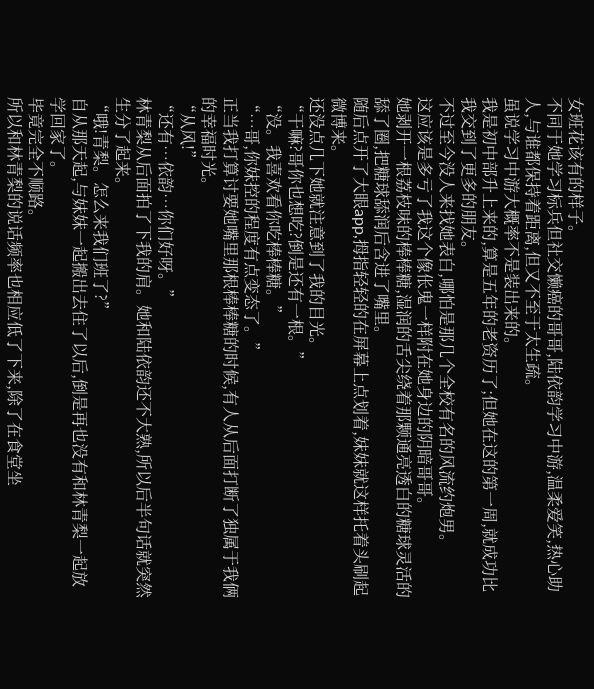女班花该有的样子。
不同于她学习标兵但社交懒癌的哥哥,陆依韵学习中游,温柔爱笑,热心助人,与谁都保持着距离,但又不至于太生疏。
虽说学习中游大概率不是装出来的。
我是初中部升上来的,算是五年的老资历了;但她在这的第一周,就成功比我交到了更多的朋友。
不过至今没人来找她表白,哪怕是那几个全校有名的风流约炮男。
这应该是多亏了我这个像伥鬼一样附在她身边的阴暗哥哥。
她剥开一根荔枝味的棒棒糖,湿润的舌尖绕着那颗通亮透白的糖球灵活的舔了圈,把糖球舔润后含进了嘴里。
随后点开了大眼app,拇指轻轻的在屏幕上点划着,妹妹就这样托着头刷起微博来。
还没点几下她就注意到了我的目光。
“干嘛?哥你也想吃?倒是还有一根。”
“没。我喜欢看你吃棒棒糖。”
“…哥,你妹控的程度有点变态了。”
正当我打算讨要她嘴里那根棒棒糖的时候,有人从后面打断了独属于我俩的幸福时光。
“从风!”
“还有…依韵…你们好呀。”
林青梨从后面拍了下我的肩。她和陆依韵还不大熟,所以后半句话就突然生分了起来。
“哦!青梨。怎么来我们班了?”
自从那天起,与妹妹一起搬出去住了以后,倒是再也没有和林青梨一起放学回家了。
毕竟完全不顺路。
所以和林青梨的说话频率也相应低了下来,除了在食堂坐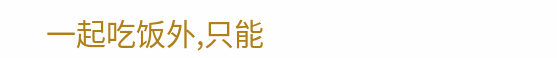一起吃饭外,只能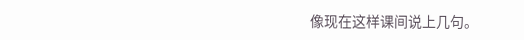像现在这样课间说上几句。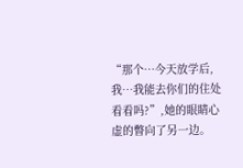“那个…今天放学后,我…我能去你们的住处看看吗?”,她的眼睛心虚的瞥向了另一边。